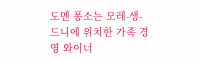도멘 퐁소는 모레-생-드니에 위치한 가족 경영 와이너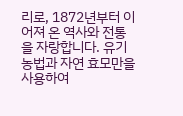리로, 1872년부터 이어져 온 역사와 전통을 자랑합니다. 유기농법과 자연 효모만을 사용하여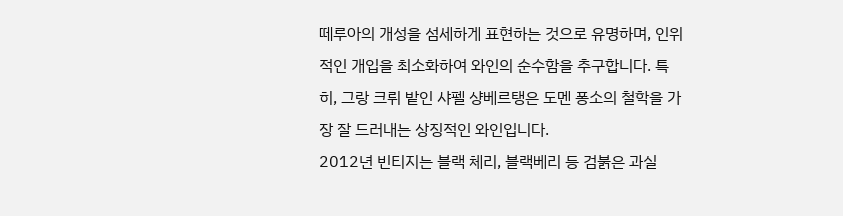떼루아의 개성을 섬세하게 표현하는 것으로 유명하며, 인위적인 개입을 최소화하여 와인의 순수함을 추구합니다. 특히, 그랑 크뤼 밭인 샤펠 샹베르탱은 도멘 퐁소의 철학을 가장 잘 드러내는 상징적인 와인입니다.
2012년 빈티지는 블랙 체리, 블랙베리 등 검붉은 과실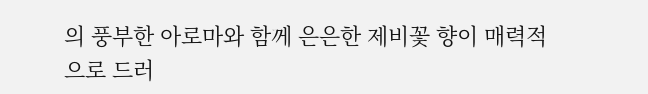의 풍부한 아로마와 함께 은은한 제비꽃 향이 매력적으로 드러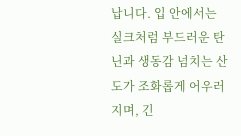납니다. 입 안에서는 실크처럼 부드러운 탄닌과 생동감 넘치는 산도가 조화롭게 어우러지며, 긴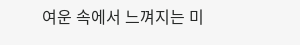여운 속에서 느껴지는 미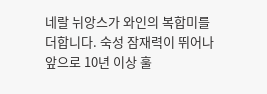네랄 뉘앙스가 와인의 복합미를 더합니다. 숙성 잠재력이 뛰어나 앞으로 10년 이상 훌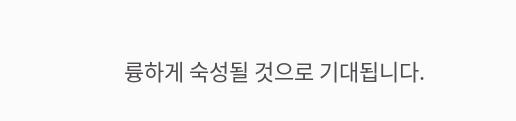륭하게 숙성될 것으로 기대됩니다.